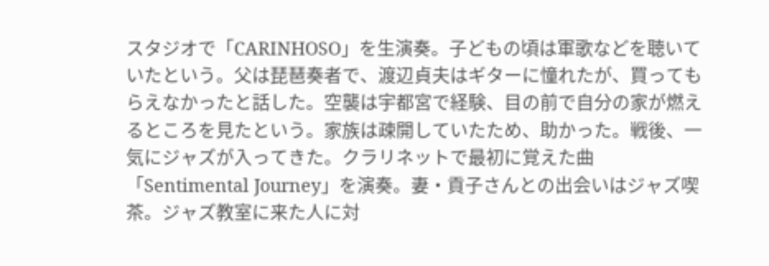スタジオで「CARINHOSO」を生演奏。子どもの頃は軍歌などを聴いていたという。父は琵琶奏者で、渡辺貞夫はギターに憧れたが、買ってもらえなかったと話した。空襲は宇都宮で経験、目の前で自分の家が燃えるところを見たという。家族は疎開していたため、助かった。戦後、一気にジャズが入ってきた。クラリネットで最初に覚えた曲「Sentimental Journey」を演奏。妻・貢子さんとの出会いはジャズ喫茶。ジャズ教室に来た人に対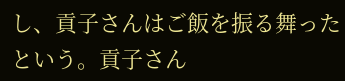し、貢子さんはご飯を振る舞ったという。貢子さん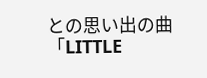との思い出の曲「LITTLE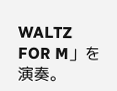WALTZ FOR M」を演奏。